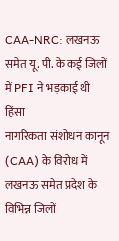CAA-NRC: लखनऊ समेत यू. पी. के कई जिलों में PFI ने भड़काई थी हिंसा
नागरिकता संशोधन कानून (CAA) के विरोध में लखनऊ समेत प्रदेश के विभिन्न जिलों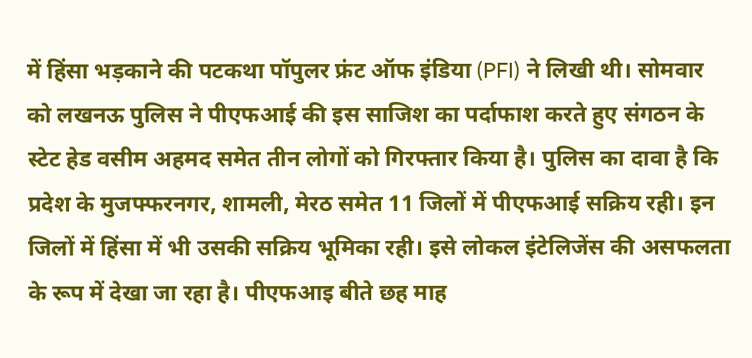में हिंसा भड़काने की पटकथा पॉपुलर फ्रंट ऑफ इंडिया (PFI) ने लिखी थी। सोमवार को लखनऊ पुलिस ने पीएफआई की इस साजिश का पर्दाफाश करते हुए संगठन के स्टेट हेड वसीम अहमद समेत तीन लोगों को गिरफ्तार किया है। पुलिस का दावा है कि प्रदेश के मुजफ्फरनगर, शामली, मेरठ समेत 11 जिलों में पीएफआई सक्रिय रही। इन जिलों में हिंसा में भी उसकी सक्रिय भूमिका रही। इसे लोकल इंटेलिजेंस की असफलता के रूप में देखा जा रहा है। पीएफआइ बीते छह माह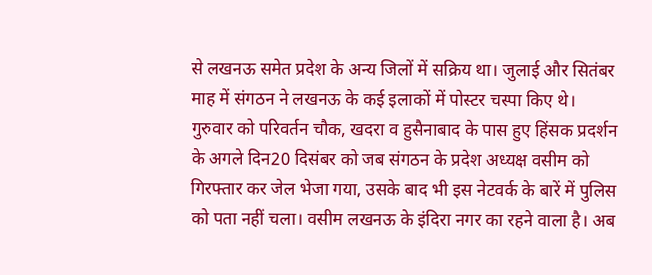से लखनऊ समेत प्रदेश के अन्य जिलों में सक्रिय था। जुलाई और सितंबर माह में संगठन ने लखनऊ के कई इलाकों में पोस्टर चस्पा किए थे।
गुरुवार को परिवर्तन चौक, खदरा व हुसैनाबाद के पास हुए हिंसक प्रदर्शन के अगले दिन20 दिसंबर को जब संगठन के प्रदेश अध्यक्ष वसीम को गिरफ्तार कर जेल भेजा गया, उसके बाद भी इस नेटवर्क के बारें में पुलिस को पता नहीं चला। वसीम लखनऊ के इंदिरा नगर का रहने वाला है। अब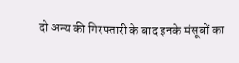दो अन्य की गिरफ्तारी के बाद इनके मंसूबों का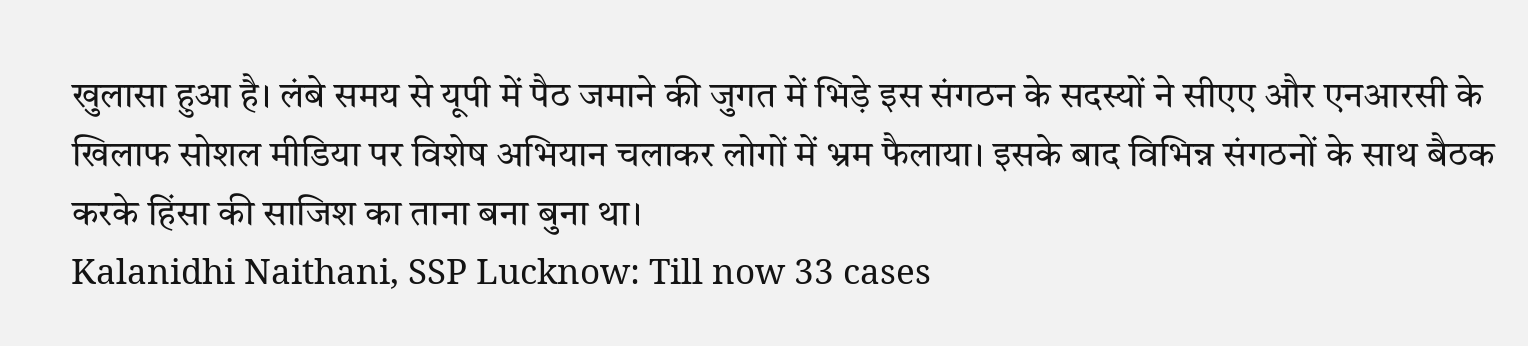खुलासा हुआ है। लंबे समय से यूपी में पैठ जमाने की जुगत में भिड़े इस संगठन के सदस्यों ने सीएए और एनआरसी के खिलाफ सोशल मीडिया पर विशेष अभियान चलाकर लोगों में भ्रम फैलाया। इसके बाद विभिन्न संगठनों के साथ बैठक करके हिंसा की साजिश का ताना बना बुना था।
Kalanidhi Naithani, SSP Lucknow: Till now 33 cases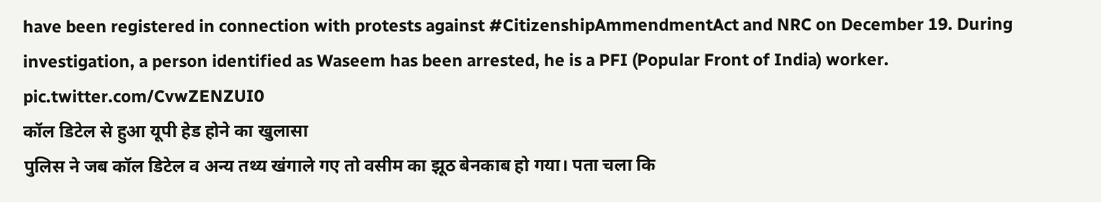have been registered in connection with protests against #CitizenshipAmmendmentAct and NRC on December 19. During investigation, a person identified as Waseem has been arrested, he is a PFI (Popular Front of India) worker. pic.twitter.com/CvwZENZUI0
कॉल डिटेल से हुआ यूपी हेड होने का खुलासा
पुलिस ने जब कॉल डिटेल व अन्य तथ्य खंगाले गए तो वसीम का झूठ बेनकाब हो गया। पता चला कि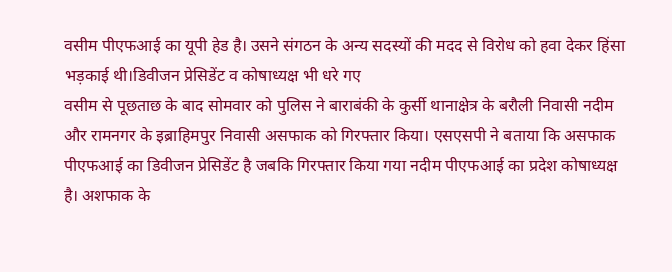वसीम पीएफआई का यूपी हेड है। उसने संगठन के अन्य सदस्यों की मदद से विरोध को हवा देकर हिंसा भड़काई थी।डिवीजन प्रेसिडेंट व कोषाध्यक्ष भी धरे गए
वसीम से पूछताछ के बाद सोमवार को पुलिस ने बाराबंकी के कुर्सी थानाक्षेत्र के बरौली निवासी नदीम और रामनगर के इब्राहिमपुर निवासी असफाक को गिरफ्तार किया। एसएसपी ने बताया कि असफाक पीएफआई का डिवीजन प्रेसिडेंट है जबकि गिरफ्तार किया गया नदीम पीएफआई का प्रदेश कोषाध्यक्ष है। अशफाक के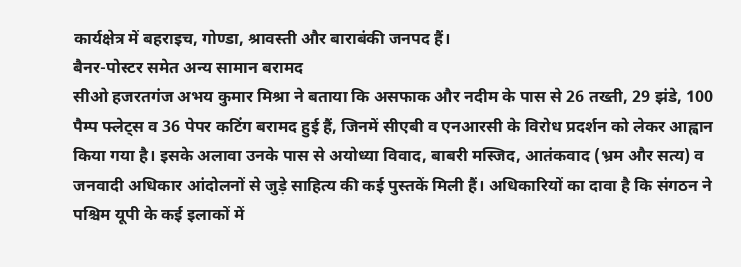कार्यक्षेत्र में बहराइच, गोण्डा, श्रावस्ती और बाराबंकी जनपद हैं।
बैनर-पोस्टर समेत अन्य सामान बरामद
सीओ हजरतगंज अभय कुमार मिश्रा ने बताया कि असफाक और नदीम के पास से 26 तख्ती, 29 झंडे, 100 पैम्प फ्लेट्स व 36 पेपर कटिंग बरामद हुई हैं, जिनमें सीएबी व एनआरसी के विरोध प्रदर्शन को लेकर आह्वान किया गया है। इसके अलावा उनके पास से अयोध्या विवाद, बाबरी मस्जिद, आतंकवाद (भ्रम और सत्य) व जनवादी अधिकार आंदोलनों से जुड़े साहित्य की कई पुस्तकें मिली हैं। अधिकारियों का दावा है कि संगठन ने पश्चिम यूपी के कई इलाकों में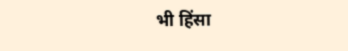भी हिंसा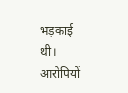भड़काई थी। आरोपियों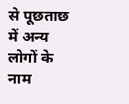से पूछताछ में अन्य लोगों के नाम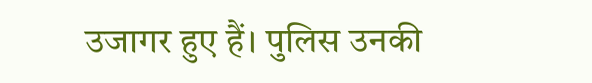उजागर हुए हैं। पुलिस उनकी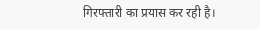गिरफ्तारी का प्रयास कर रही है।